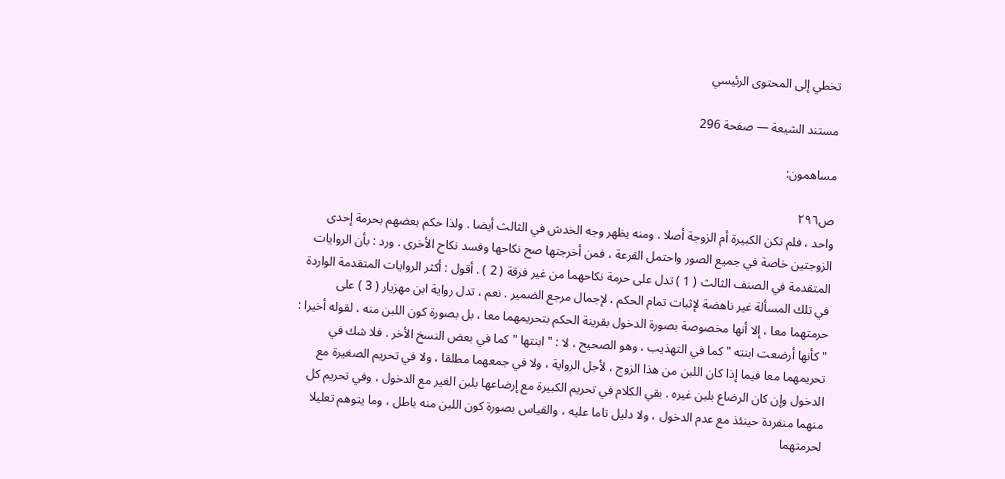تخطي إلى المحتوى الرئيسي

مستند الشيعة — صفحة 296

مساهمون:

ص٢٩٦
واحد ، فلم تكن الكبيرة أم الزوجة أصلا . ومنه يظهر وجه الخدش في الثالث أيضا . ولذا حكم بعضهم بحرمة إحدى الزوجتين خاصة في جميع الصور واحتمل القرعة ، فمن أخرجتها صح نكاحها وفسد نكاح الأخرى . ورد : بأن الروايات المتقدمة في الصنف الثالث ( 1 ) تدل على حرمة نكاحهما من غير فرقة ( 2 ) . أقول : أكثر الروايات المتقدمة الواردة في تلك المسألة غير ناهضة لإثبات تمام الحكم ، لإجمال مرجع الضمير . نعم ، تدل رواية ابن مهزيار ( 3 ) على حرمتهما معا ، إلا أنها مخصوصة بصورة الدخول بقرينة الحكم بتحريمهما معا ، بل بصورة كون اللبن منه ، لقوله أخيرا : " كأنها أرضعت ابنته " كما في التهذيب ، وهو الصحيح ، لا : " ابنتها " كما في بعض النسخ الأخر . فلا شك في تحريمهما معا فيما إذا كان اللبن من هذا الزوج ، لأجل الرواية ، ولا في جمعهما مطلقا ، ولا في تحريم الصغيرة مع الدخول وإن كان الرضاع بلبن غيره . بقي الكلام في تحريم الكبيرة مع إرضاعها بلبن الغير مع الدخول ، وفي تحريم كل منهما منفردة حينئذ مع عدم الدخول ، ولا دليل تاما عليه ، والقياس بصورة كون اللبن منه باطل ، وما يتوهم تعليلا لحرمتهما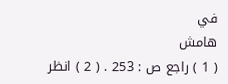في
هامش
( 1 ) راجع ص : 253 . ( 2 ) انظر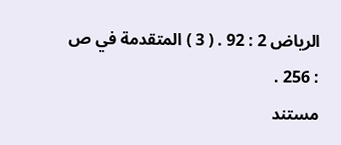الرياض 2 : 92 . ( 3 ) المتقدمة في ص : 256 .
مستند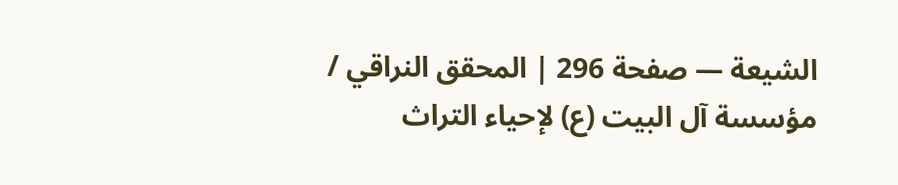الشيعة — صفحة 296 | المحقق النراقي / مؤسسة آل البيت (ع) لإحياء التراث